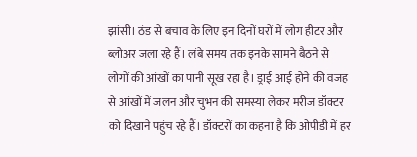झांसी। ठंड से बचाव के लिए इन दिनों घरों में लोग हीटर और ब्लोअर जला रहे हैं। लंबे समय तक इनके सामने बैठने से लोगों की आंखों का पानी सूख रहा है। ड्राई आई होने की वजह से आंखों में जलन और चुभन की समस्या लेकर मरीज डॉक्टर को दिखाने पहुंच रहे हैं। डॉक्टरों का कहना है कि ओपीडी में हर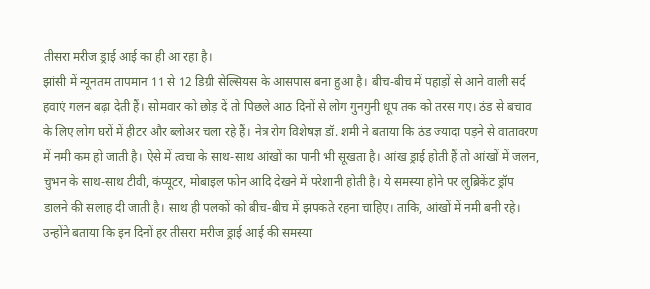तीसरा मरीज ड्राई आई का ही आ रहा है।
झांसी में न्यूनतम तापमान 11 से 12 डिग्री सेल्सियस के आसपास बना हुआ है। बीच-बीच में पहाड़ों से आने वाली सर्द हवाएं गलन बढ़ा देती हैं। सोमवार को छोड़ दें तो पिछले आठ दिनों से लोग गुनगुनी धूप तक को तरस गए। ठंड से बचाव के लिए लोग घरों में हीटर और ब्लोअर चला रहे हैं। नेत्र रोग विशेषज्ञ डॉ. शमी ने बताया कि ठंड ज्यादा पड़ने से वातावरण में नमी कम हो जाती है। ऐसे में त्वचा के साथ-साथ आंखों का पानी भी सूखता है। आंख ड्राई होती हैं तो आंखों में जलन, चुभन के साथ-साथ टीवी, कंप्यूटर, मोबाइल फोन आदि देखने में परेशानी होती है। ये समस्या होने पर लुब्रिकेंट ड्रॉप डालने की सलाह दी जाती है। साथ ही पलकों को बीच-बीच में झपकते रहना चाहिए। ताकि, आंखों में नमी बनी रहे। उन्होंने बताया कि इन दिनों हर तीसरा मरीज ड्राई आई की समस्या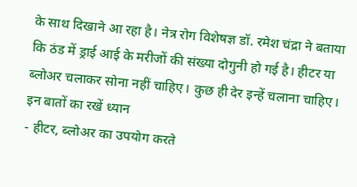के साथ दिखाने आ रहा है। नेत्र रोग विशेषज्ञ डॉ. रमेश चंद्रा ने बताया कि ठंड में ड्राई आई के मरीजों की संख्या दोगुनी हो गई है। हीटर या ब्लोअर चलाकर सोना नहीं चाहिए। कुछ ही देर इन्हें चलाना चाहिए।
इन बातों का रखें ध्यान
- हीटर, ब्लोअर का उपयोग करते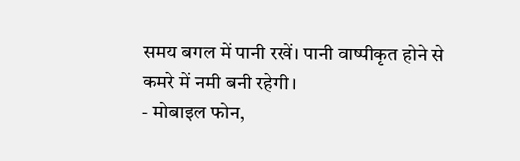समय बगल में पानी रखें। पानी वाष्पीकृत होने से कमरे में नमी बनी रहेगी।
- मोबाइल फोन,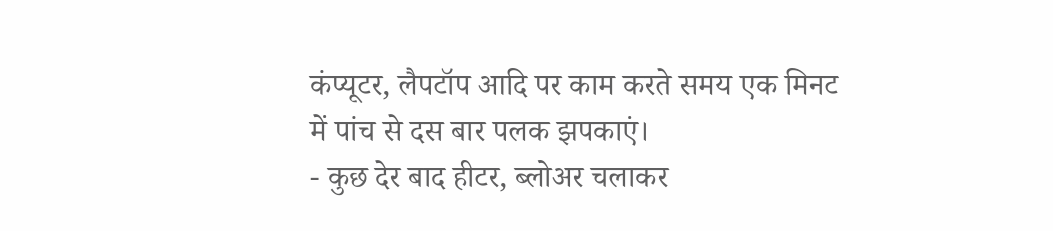कंप्यूटर, लैपटॉप आदि पर काम करते समय एक मिनट में पांच से दस बार पलक झपकाएं।
- कुछ देर बाद हीटर, ब्लोअर चलाकर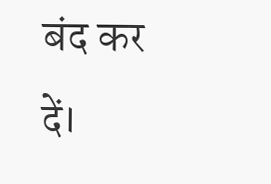बंद कर दें।